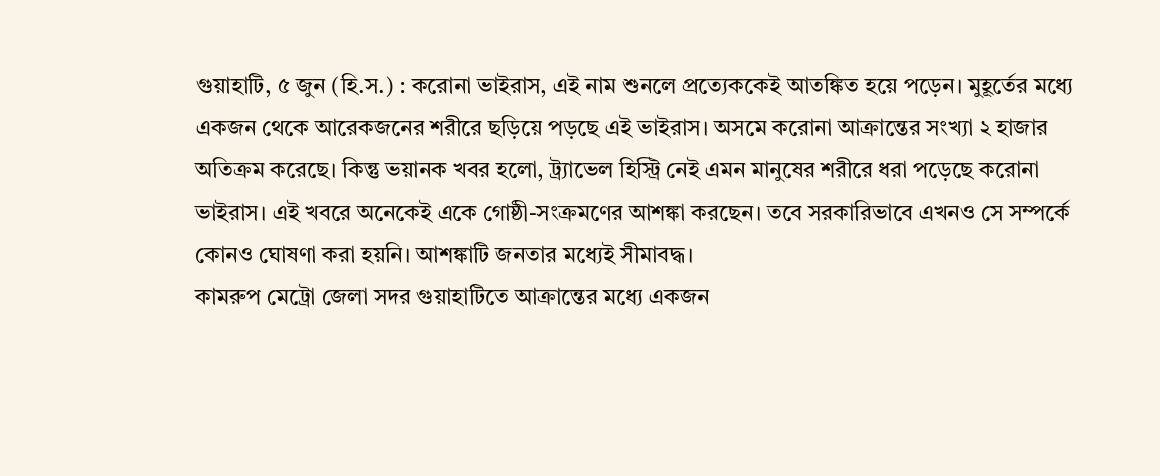গুয়াহাটি, ৫ জুন (হি.স.) : করোনা ভাইরাস, এই নাম শুনলে প্রত্যেককেই আতঙ্কিত হয়ে পড়েন। মুহূর্তের মধ্যে একজন থেকে আরেকজনের শরীরে ছড়িয়ে পড়ছে এই ভাইরাস। অসমে করোনা আক্রান্তের সংখ্যা ২ হাজার অতিক্রম করেছে। কিন্তু ভয়ানক খবর হলো, ট্র্যাভেল হিস্ট্রি নেই এমন মানুষের শরীরে ধরা পড়েছে করোনা ভাইরাস। এই খবরে অনেকেই একে গোষ্ঠী-সংক্রমণের আশঙ্কা করছেন। তবে সরকারিভাবে এখনও সে সম্পর্কে কোনও ঘোষণা করা হয়নি। আশঙ্কাটি জনতার মধ্যেই সীমাবদ্ধ।
কামরুপ মেট্রো জেলা সদর গুয়াহাটিতে আক্রান্তের মধ্যে একজন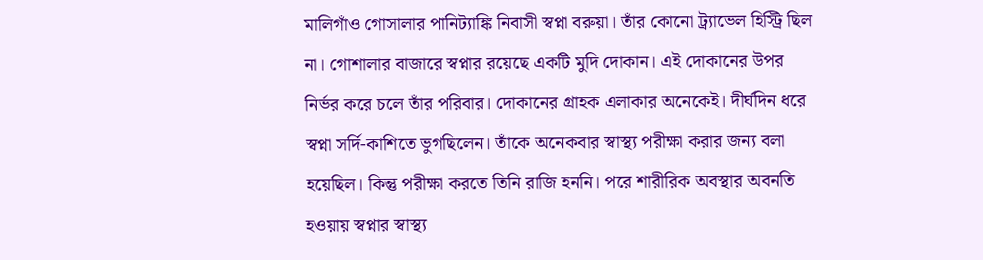মালিগাঁও গোসালার পানিট্যাঙ্কি নিবাসী স্বপ্না বরুয়া। তাঁর কোনো ট্র্যাভেল হিস্ট্রি ছিল না। গোশালার বাজারে স্বপ্নার রয়েছে একটি মুদি দোকান। এই দোকানের উপর নির্ভর করে চলে তাঁর পরিবার। দোকানের গ্রাহক এলাকার অনেকেই। দীর্ঘদিন ধরে স্বপ্না সর্দি-কাশিতে ভুগছিলেন। তাঁকে অনেকবার স্বাস্থ্য পরীক্ষা করার জন্য বলা হয়েছিল। কিন্তু পরীক্ষা করতে তিনি রাজি হননি। পরে শারীরিক অবস্থার অবনতি হওয়ায় স্বপ্নার স্বাস্থ্য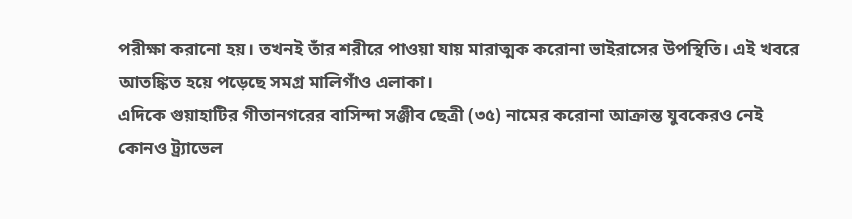পরীক্ষা করানো হয়। তখনই তাঁর শরীরে পাওয়া যায় মারাত্মক করোনা ভাইরাসের উপস্থিতি। এই খবরে আতঙ্কিত হয়ে পড়েছে সমগ্র মালিগাঁও এলাকা।
এদিকে গুয়াহাটির গীতানগরের বাসিন্দা সঞ্জীব ছেত্রী (৩৫) নামের করোনা আক্রান্ত যুবকেরও নেই কোনও ট্র্যাভেল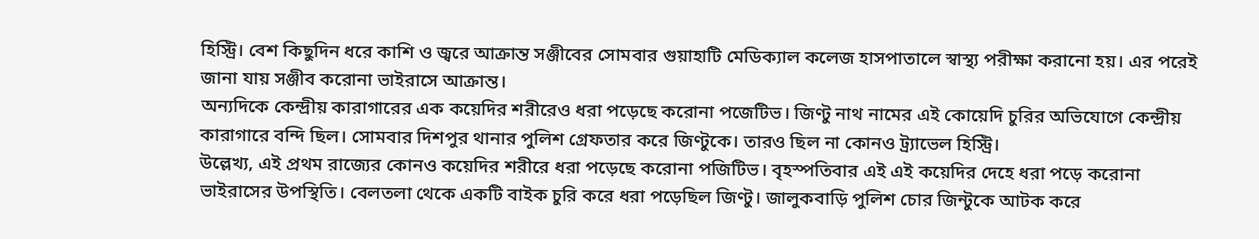হিস্ট্রি। বেশ কিছুদিন ধরে কাশি ও জ্বরে আক্রান্ত সঞ্জীবের সোমবার গুয়াহাটি মেডিক্যাল কলেজ হাসপাতালে স্বাস্থ্য পরীক্ষা করানো হয়। এর পরেই জানা যায় সঞ্জীব করোনা ভাইরাসে আক্রান্ত।
অন্যদিকে কেন্দ্রীয় কারাগারের এক কয়েদির শরীরেও ধরা পড়েছে করোনা পজেটিভ। জিণ্টু নাথ নামের এই কোয়েদি চুরির অভিযোগে কেন্দ্রীয় কারাগারে বন্দি ছিল। সোমবার দিশপুর থানার পুলিশ গ্রেফতার করে জিণ্টুকে। তারও ছিল না কোনও ট্র্যাভেল হিস্ট্রি।
উল্লেখ্য, এই প্রথম রাজ্যের কোনও কয়েদির শরীরে ধরা পড়েছে করোনা পজিটিভ। বৃহস্পতিবার এই এই কয়েদির দেহে ধরা পড়ে করোনা ভাইরাসের উপস্থিতি। বেলতলা থেকে একটি বাইক চুরি করে ধরা পড়েছিল জিণ্টু। জালুকবাড়ি পুলিশ চোর জিন্টুকে আটক করে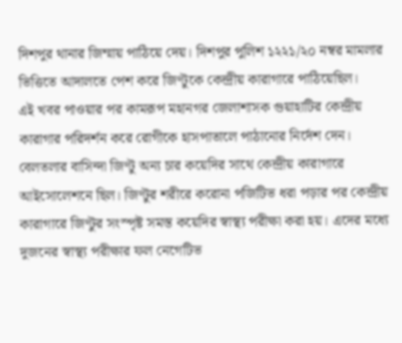দিশপুর থানার জিম্মায় পাঠিয়ে দেয়। দিশপুর পুলিশ ১২২১/২০ নম্বর মামলার ভিত্তিতে আদালতে পেশ করে জিণ্টুকে কেন্দ্রীয় কারাগারে পাঠিয়েছিল।
এই খবর পাওয়ার পর কামরূপ মহানগর জেলাশাসক গুয়াহাটির কেন্দ্রীয় কারাগার পরিদর্শন করে রোগীকে হাসপাতালে পাঠানোর নির্দেশ দেন। বেলতলার বাসিন্দা জিণ্টু অন্য চার কয়েদির সাথে কেন্দ্রীয় কারাগারে আইসোলেশনে ছিল। জিণ্টুর শরীরে করোনা পজিটিভ ধরা পড়ার পর কেন্দ্রীয় কারাগারে জিণ্টুর সংস্পৃষ্ট সমস্ত কয়েদির স্বাস্থ্য পরীক্ষা করা হয়। এদের মধ্যে দুজনের স্বাস্থ্য পরীক্ষার ফল নেগেটিভ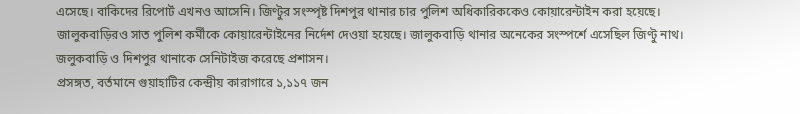এসেছে। বাকিদের রিপোর্ট এখনও আসেনি। জিণ্টুর সংস্পৃষ্ট দিশপুর থানার চার পুলিশ অধিকারিককেও কোয়ারেন্টাইন করা হয়েছে। জালুকবাড়িরও সাত পুলিশ কৰ্মীকে কোয়ারেন্টাইনের নির্দেশ দেওয়া হয়েছে। জালুকবাড়ি থানার অনেকের সংস্পর্শে এসেছিল জিণ্টু নাথ। জলুকবাড়ি ও দিশপুর থানাকে সেনিটাইজ করেছে প্রশাসন।
প্রসঙ্গত, বর্তমানে গুয়াহাটির কেন্দ্রীয় কারাগারে ১,১১৭ জন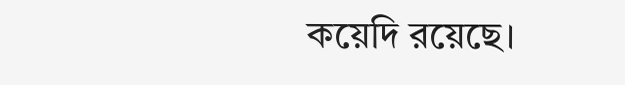কয়েদি রয়েছে।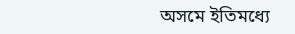অসমে ইতিমধ্যে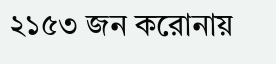২১৫৩ জন করোনায়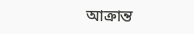আক্রান্ত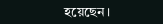হয়েছেন।